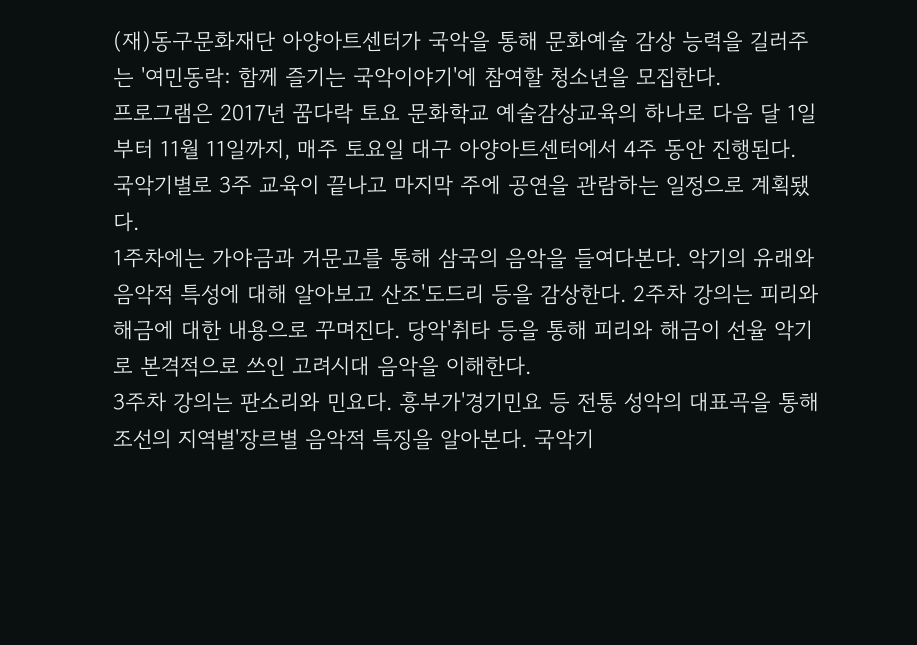(재)동구문화재단 아양아트센터가 국악을 통해 문화예술 감상 능력을 길러주는 '여민동락: 함께 즐기는 국악이야기'에 참여할 청소년을 모집한다.
프로그램은 2017년 꿈다락 토요 문화학교 예술감상교육의 하나로 다음 달 1일부터 11월 11일까지, 매주 토요일 대구 아양아트센터에서 4주 동안 진행된다. 국악기별로 3주 교육이 끝나고 마지막 주에 공연을 관람하는 일정으로 계획됐다.
1주차에는 가야금과 거문고를 통해 삼국의 음악을 들여다본다. 악기의 유래와 음악적 특성에 대해 알아보고 산조'도드리 등을 감상한다. 2주차 강의는 피리와 해금에 대한 내용으로 꾸며진다. 당악'취타 등을 통해 피리와 해금이 선율 악기로 본격적으로 쓰인 고려시대 음악을 이해한다.
3주차 강의는 판소리와 민요다. 흥부가'경기민요 등 전통 성악의 대표곡을 통해 조선의 지역별'장르별 음악적 특징을 알아본다. 국악기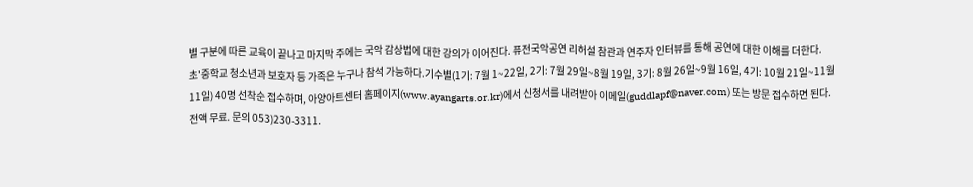별 구분에 따른 교육이 끝나고 마지막 주에는 국악 감상법에 대한 강의가 이어진다. 퓨전국악공연 리허설 참관과 연주자 인터뷰를 통해 공연에 대한 이해를 더한다.
초'중학교 청소년과 보호자 등 가족은 누구나 참석 가능하다.기수별(1기: 7월 1~22일, 2기: 7월 29일~8월 19일, 3기: 8월 26일~9월 16일, 4기: 10월 21일~11월 11일) 40명 선착순 접수하며, 아양아트센터 홈페이지(www.ayangarts.or.kr)에서 신청서를 내려받아 이메일(guddlapf@naver.com) 또는 방문 접수하면 된다.
전액 무료. 문의 053)230-3311.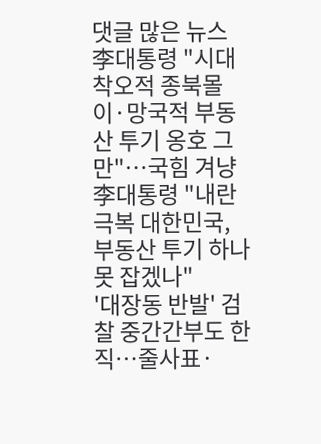댓글 많은 뉴스
李대통령 "시대착오적 종북몰이·망국적 부동산 투기 옹호 그만"…국힘 겨냥
李대통령 "내란 극복 대한민국, 부동산 투기 하나 못 잡겠나"
'대장동 반발' 검찰 중간간부도 한직…줄사표·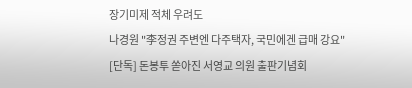장기미제 적체 우려도
나경원 "李정권 주변엔 다주택자, 국민에겐 급매 강요"
[단독] 돈봉투 쏟아진 서영교 의원 출판기념회